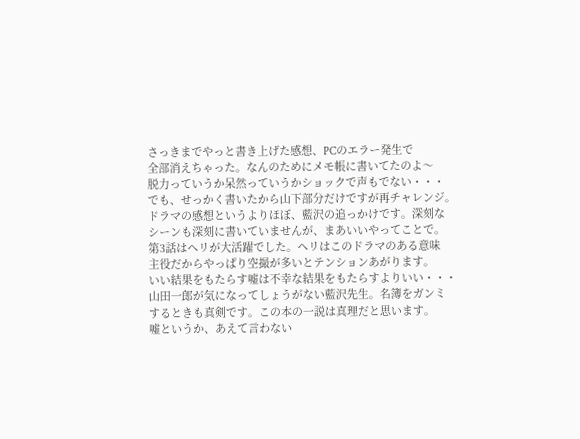さっきまでやっと書き上げた感想、PCのエラー発生で
全部消えちゃった。なんのためにメモ帳に書いてたのよ〜
脱力っていうか呆然っていうかショックで声もでない・・・
でも、せっかく書いたから山下部分だけですが再チャレンジ。
ドラマの感想というよりほぼ、藍沢の追っかけです。深刻な
シーンも深刻に書いていませんが、まあいいやってことで。
第3話はヘリが大活躍でした。ヘリはこのドラマのある意味
主役だからやっぱり空撮が多いとテンションあがります。
いい結果をもたらす嘘は不幸な結果をもたらすよりいい・・・
山田一郎が気になってしょうがない藍沢先生。名簿をガンミ
するときも真剣です。この本の一説は真理だと思います。
嘘というか、あえて言わない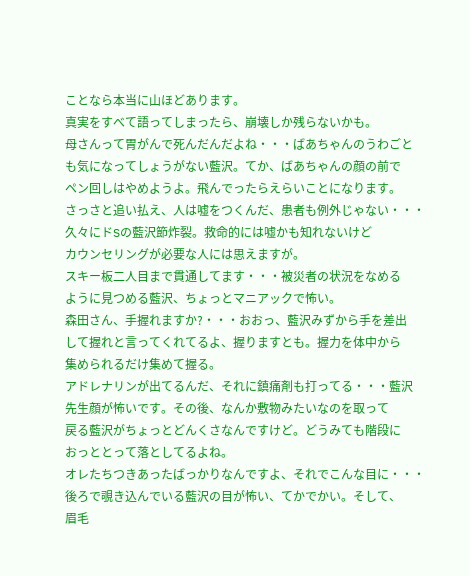ことなら本当に山ほどあります。
真実をすべて語ってしまったら、崩壊しか残らないかも。
母さんって胃がんで死んだんだよね・・・ばあちゃんのうわごと
も気になってしょうがない藍沢。てか、ばあちゃんの顔の前で
ペン回しはやめようよ。飛んでったらえらいことになります。
さっさと追い払え、人は嘘をつくんだ、患者も例外じゃない・・・
久々にドSの藍沢節炸裂。救命的には嘘かも知れないけど
カウンセリングが必要な人には思えますが。
スキー板二人目まで貫通してます・・・被災者の状況をなめる
ように見つめる藍沢、ちょっとマニアックで怖い。
森田さん、手握れますか?・・・おおっ、藍沢みずから手を差出
して握れと言ってくれてるよ、握りますとも。握力を体中から
集められるだけ集めて握る。
アドレナリンが出てるんだ、それに鎮痛剤も打ってる・・・藍沢
先生顔が怖いです。その後、なんか敷物みたいなのを取って
戻る藍沢がちょっとどんくさなんですけど。どうみても階段に
おっととって落としてるよね。
オレたちつきあったばっかりなんですよ、それでこんな目に・・・
後ろで覗き込んでいる藍沢の目が怖い、てかでかい。そして、
眉毛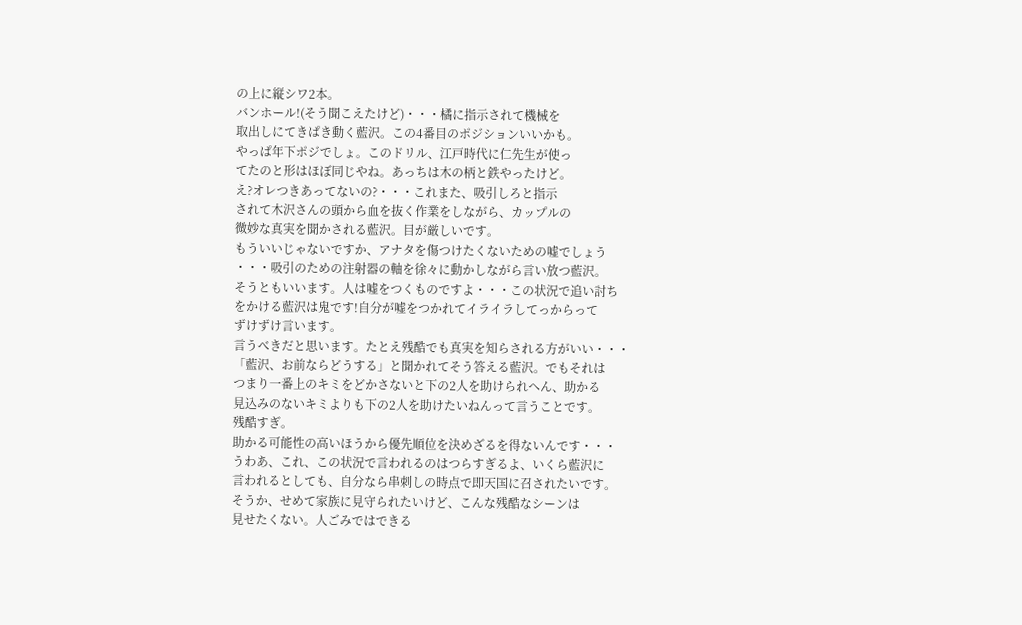の上に縦シワ2本。
バンホール!(そう聞こえたけど)・・・橘に指示されて機械を
取出しにてきぱき動く藍沢。この4番目のポジションいいかも。
やっぱ年下ポジでしょ。このドリル、江戸時代に仁先生が使っ
てたのと形はほぼ同じやね。あっちは木の柄と鉄やったけど。
え?オレつきあってないの?・・・これまた、吸引しろと指示
されて木沢さんの頭から血を抜く作業をしながら、カップルの
微妙な真実を聞かされる藍沢。目が厳しいです。
もういいじゃないですか、アナタを傷つけたくないための嘘でしょう
・・・吸引のための注射器の軸を徐々に動かしながら言い放つ藍沢。
そうともいいます。人は嘘をつくものですよ・・・この状況で追い討ち
をかける藍沢は鬼です!自分が嘘をつかれてイライラしてっからって
ずけずけ言います。
言うべきだと思います。たとえ残酷でも真実を知らされる方がいい・・・
「藍沢、お前ならどうする」と聞かれてそう答える藍沢。でもそれは
つまり一番上のキミをどかさないと下の2人を助けられへん、助かる
見込みのないキミよりも下の2人を助けたいねんって言うことです。
残酷すぎ。
助かる可能性の高いほうから優先順位を決めざるを得ないんです・・・
うわあ、これ、この状況で言われるのはつらすぎるよ、いくら藍沢に
言われるとしても、自分なら串刺しの時点で即天国に召されたいです。
そうか、せめて家族に見守られたいけど、こんな残酷なシーンは
見せたくない。人ごみではできる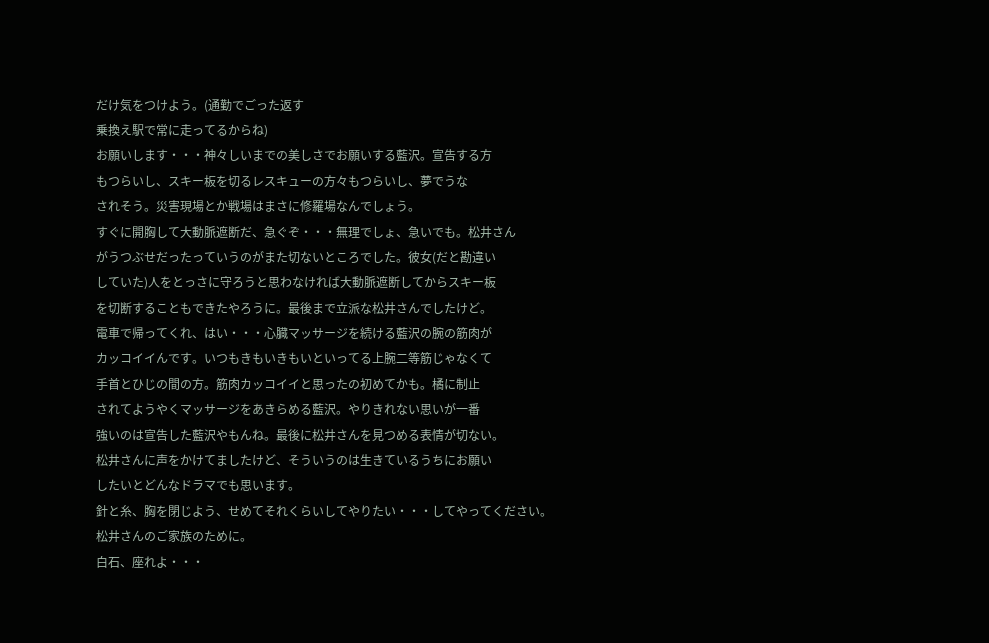だけ気をつけよう。(通勤でごった返す
乗換え駅で常に走ってるからね)
お願いします・・・神々しいまでの美しさでお願いする藍沢。宣告する方
もつらいし、スキー板を切るレスキューの方々もつらいし、夢でうな
されそう。災害現場とか戦場はまさに修羅場なんでしょう。
すぐに開胸して大動脈遮断だ、急ぐぞ・・・無理でしょ、急いでも。松井さん
がうつぶせだったっていうのがまた切ないところでした。彼女(だと勘違い
していた)人をとっさに守ろうと思わなければ大動脈遮断してからスキー板
を切断することもできたやろうに。最後まで立派な松井さんでしたけど。
電車で帰ってくれ、はい・・・心臓マッサージを続ける藍沢の腕の筋肉が
カッコイイんです。いつもきもいきもいといってる上腕二等筋じゃなくて
手首とひじの間の方。筋肉カッコイイと思ったの初めてかも。橘に制止
されてようやくマッサージをあきらめる藍沢。やりきれない思いが一番
強いのは宣告した藍沢やもんね。最後に松井さんを見つめる表情が切ない。
松井さんに声をかけてましたけど、そういうのは生きているうちにお願い
したいとどんなドラマでも思います。
針と糸、胸を閉じよう、せめてそれくらいしてやりたい・・・してやってください。
松井さんのご家族のために。
白石、座れよ・・・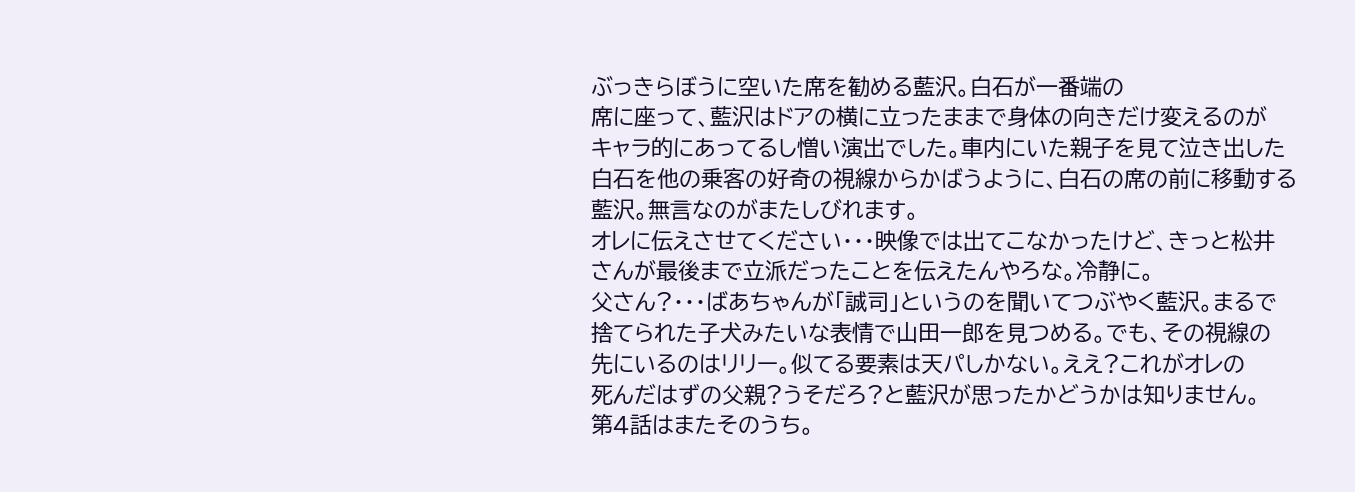ぶっきらぼうに空いた席を勧める藍沢。白石が一番端の
席に座って、藍沢はドアの横に立ったままで身体の向きだけ変えるのが
キャラ的にあってるし憎い演出でした。車内にいた親子を見て泣き出した
白石を他の乗客の好奇の視線からかばうように、白石の席の前に移動する
藍沢。無言なのがまたしびれます。
オレに伝えさせてください・・・映像では出てこなかったけど、きっと松井
さんが最後まで立派だったことを伝えたんやろな。冷静に。
父さん?・・・ばあちゃんが「誠司」というのを聞いてつぶやく藍沢。まるで
捨てられた子犬みたいな表情で山田一郎を見つめる。でも、その視線の
先にいるのはリリー。似てる要素は天パしかない。ええ?これがオレの
死んだはずの父親?うそだろ?と藍沢が思ったかどうかは知りません。
第4話はまたそのうち。